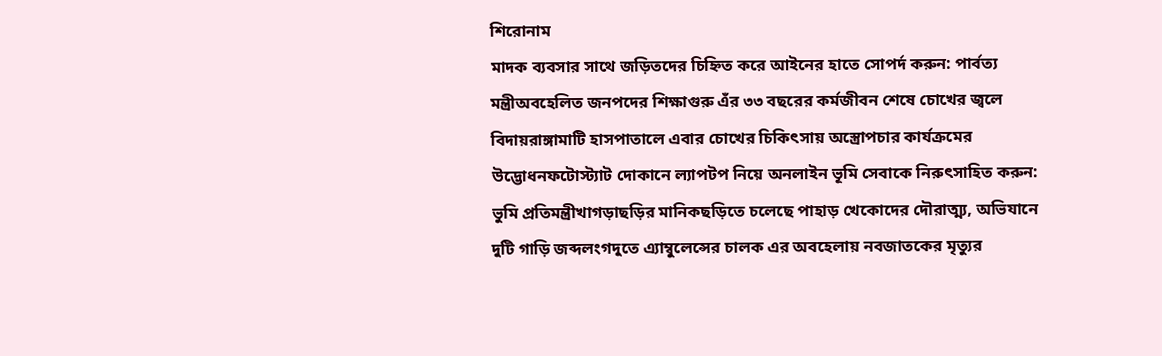শিরোনাম
মাদক ব্যবসার সাথে জড়িতদের চিহ্নিত করে আইনের হাতে সোপর্দ করুন: পার্বত্য মন্ত্রীঅবহেলিত জনপদের শিক্ষাগুরু এঁর ৩৩ বছরের কর্মজীবন শেষে চোখের জ্বলে বিদায়রাঙ্গামাটি হাসপাতালে এবার চোখের চিকিৎসায় অস্ত্রোপচার কার্যক্রমের উদ্ভোধনফটোস্ট্যাট দোকানে ল্যাপটপ নিয়ে অনলাইন ভূমি সেবাকে নিরুৎসাহিত করুন: ভুমি প্রতিমন্ত্রীখাগড়াছড়ির মানিকছড়িতে চলেছে পাহাড় খেকোদের দৌরাত্ম্য, অভিযানে দুটি গাড়ি জব্দলংগদুতে এ্যাম্বুলেন্সের চালক এর অবহেলায় নবজাতকের মৃত্যুর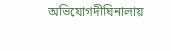অভিযোগদীঘিনালায়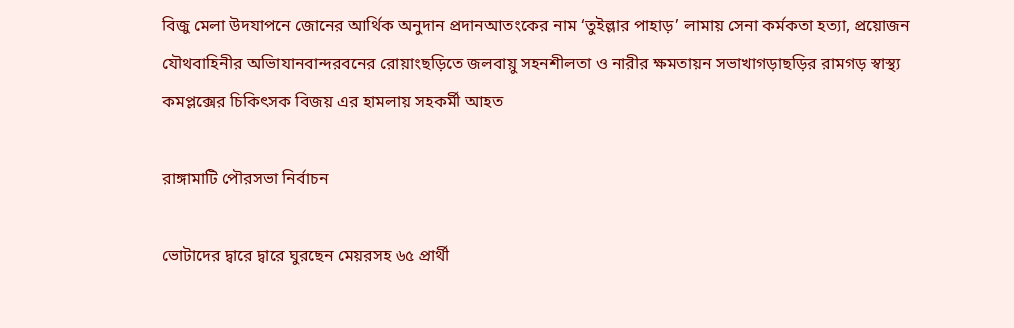বিজু মেলা উদযাপনে জোনের আর্থিক অনুদান প্রদানআতংকের নাম ‘তুইল্লার পাহাড়’ লামায় সেনা কর্মকতা হত্যা, প্রয়োজন যৌথবাহিনীর অভিাযানবান্দরবনের রোয়াংছড়িতে জলবায়ু সহনশীলতা ও নারীর ক্ষমতায়ন সভাখাগড়াছড়ির রামগড় স্বাস্থ্য কমপ্লক্সের চিকিৎসক বিজয় এর হামলায় সহকর্মী আহত

রাঙ্গামাটি পৌরসভা নির্বাচন

ভোটাদের দ্বারে দ্বারে ঘুরছেন মেয়রসহ ৬৫ প্রার্থী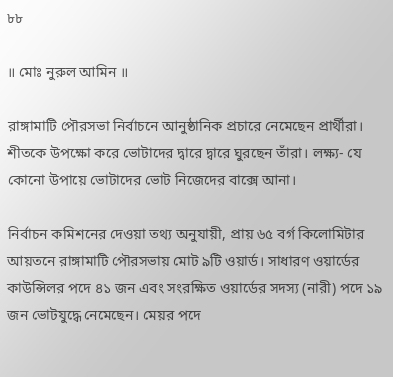৮৮

॥ মোঃ নুরুল আমিন ॥

রাঙ্গামাটি পৌরসভা নির্বাচনে আনুষ্ঠানিক প্রচারে নেমেছেন প্রার্থীরা। শীতকে উপক্ষো করে ভোটাদের দ্বারে দ্বারে ঘুরছেন তাঁরা। লক্ষ্য- যে কোনো উপায়ে ভোটাদের ভোট নিজেদের বাক্সে আনা।

নির্বাচন কমিশনের দেওয়া তথ্য অনুযায়ী, প্রায় ৬৫ বর্গ কিলোমিটার আয়তনে রাঙ্গামাটি পৌরসভায় মোট ৯টি ওয়ার্ড। সাধারণ ওয়ার্ডের কাউন্সিলর পদে ৪১ জন এবং সংরক্ষিত ওয়ার্ডের সদস্য (নারী) পদে ১৯ জন ভোটযুদ্ধে নেমেছেন। মেয়র পদে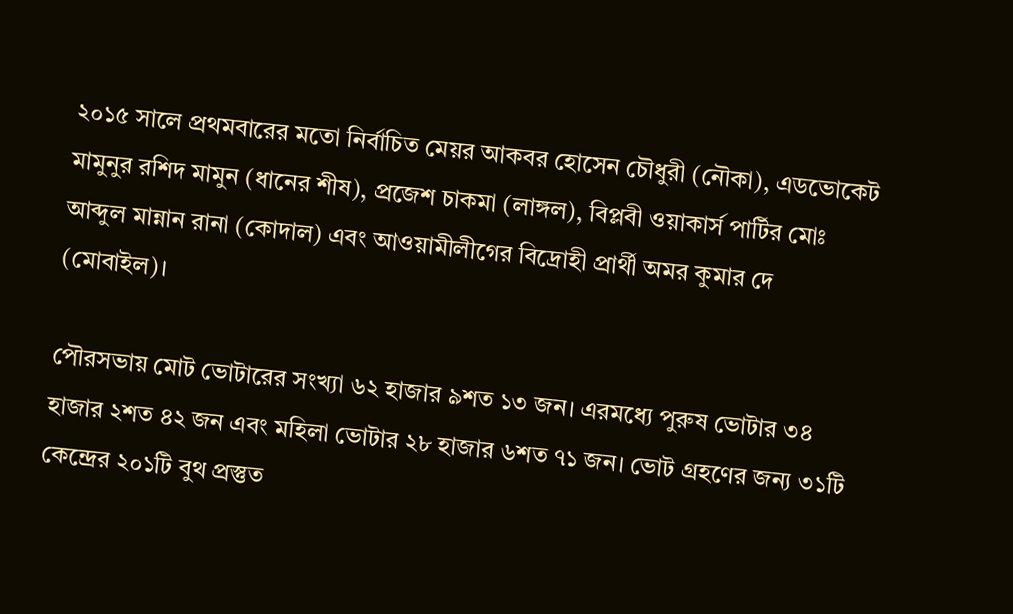২০১৫ সালে প্রথমবারের মতো নির্বাচিত মেয়র আকবর হোসেন চৌধুরী (নৌকা), এডভোকেট মামুনুর রশিদ মামুন (ধানের শীষ), প্রজেশ চাকমা (লাঙ্গল), বিপ্লবী ওয়াকার্স পার্টির মোঃ আব্দুল মান্নান রানা (কোদাল) এবং আওয়ামীলীগের বিদ্রোহী প্রার্থী অমর কুমার দে (মোবাইল)।

পৌরসভায় মোট ভোটারের সংখ্যা ৬২ হাজার ৯শত ১৩ জন। এরমধ্যে পুরুষ ভোটার ৩৪ হাজার ২শত ৪২ জন এবং মহিলা ভোটার ২৮ হাজার ৬শত ৭১ জন। ভোট গ্রহণের জন্য ৩১টি কেন্দ্রের ২০১টি বুথ প্রস্তুত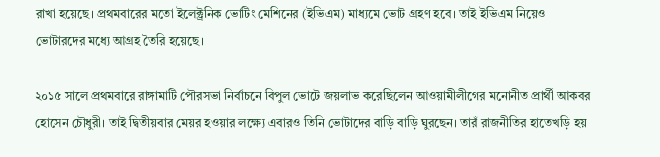রাখা হয়েছে। প্রথমবারের মতো ইলেক্ট্রনিক ভোটিং মেশিনের (ইভিএম) মাধ্যমে ভোট গ্রহণ হবে। তাই ইভিএম নিয়েও ভোটারদের মধ্যে আগ্রহ তৈরি হয়েছে।

২০১৫ সালে প্রথমবারে রাঙ্গামাটি পৌরসভা নির্বাচনে বিপুল ভোটে জয়লাভ করেছিলেন আওয়ামীলীগের মনোনীত প্রার্থী আকবর হোসেন চৌধুরী। তাই দ্বিতীয়বার মেয়র হওয়ার লক্ষ্যে এবারও তিনি ভোটাদের বাড়ি বাড়ি ঘুরছেন। তারঁ রাজনীতির হাতেখড়ি হয়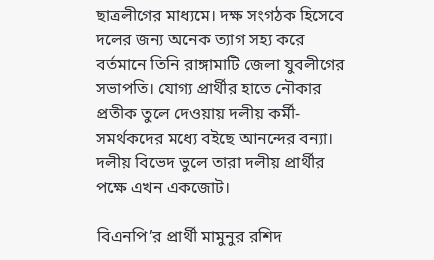ছাত্রলীগের মাধ্যমে। দক্ষ সংগঠক হিসেবে দলের জন্য অনেক ত্যাগ সহ্য করে বর্তমানে তিনি রাঙ্গামাটি জেলা যুবলীগের সভাপতি। যোগ্য প্রার্থীর হাতে নৌকার প্রতীক তুলে দেওয়ায় দলীয় কর্মী-সমর্থকদের মধ্যে বইছে আনন্দের বন্যা। দলীয় বিভেদ ভুলে তারা দলীয় প্রার্থীর পক্ষে এখন একজোট।

বিএনপি’র প্রার্থী মামুনুর রশিদ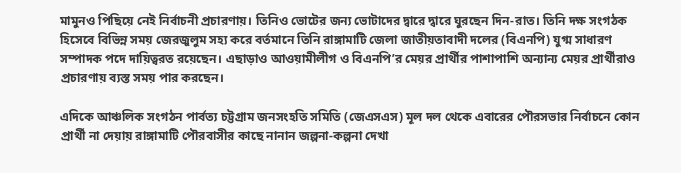মামুনও পিছিয়ে নেই নির্বাচনী প্রচারণায়। তিনিও ভোটের জন্য ভোটাদের দ্বারে দ্বারে ঘুরছেন দিন-রাত। তিনি দক্ষ সংগঠক হিসেবে বিভিন্ন সময় জেরজুলুম সহ্য করে বর্তমানে তিনি রাঙ্গামাটি জেলা জাতীয়তাবাদী দলের (বিএনপি) যুগ্ম সাধারণ সম্পাদক পদে দায়িত্বরত রয়েছেন। এছাড়াও আওয়ামীলীগ ও বিএনপি’র মেয়র প্রার্থীর পাশাপাশি অন্যান্য মেয়র প্রার্থীরাও প্রচারণায় ব্যস্ত সময় পার করছেন।

এদিকে আঞ্চলিক সংগঠন পার্বত্য চট্টগ্রাম জনসংহতি সমিতি (জেএসএস) মূল দল থেকে এবারের পৌরসভার নির্বাচনে কোন প্রার্থী না দেয়ায় রাঙ্গামাটি পৌরবাসীর কাছে নানান জল্পনা-কল্পনা দেখা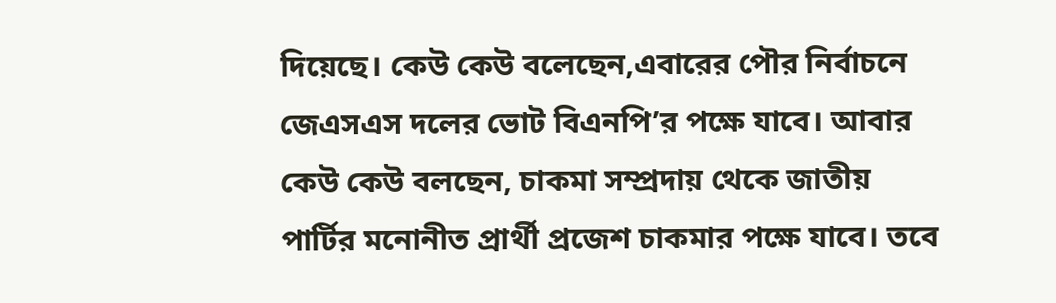দিয়েছে। কেউ কেউ বলেছেন,এবারের পৌর নির্বাচনে জেএসএস দলের ভোট বিএনপি’র পক্ষে যাবে। আবার কেউ কেউ বলছেন, চাকমা সম্প্রদায় থেকে জাতীয় পার্টির মনোনীত প্রার্থী প্রজেশ চাকমার পক্ষে যাবে। তবে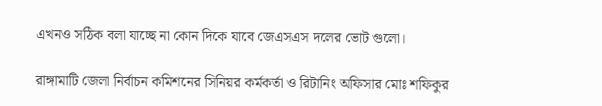এখনও সঠিক বলা যাচ্ছে না কোন দিকে যাবে জেএসএস দলের ভোট গুলো।

রাঙ্গামাটি জেলা নির্বাচন কমিশনের সিনিয়র কর্মকর্তা ও রিটানিং অফিসার মোঃ শফিকুর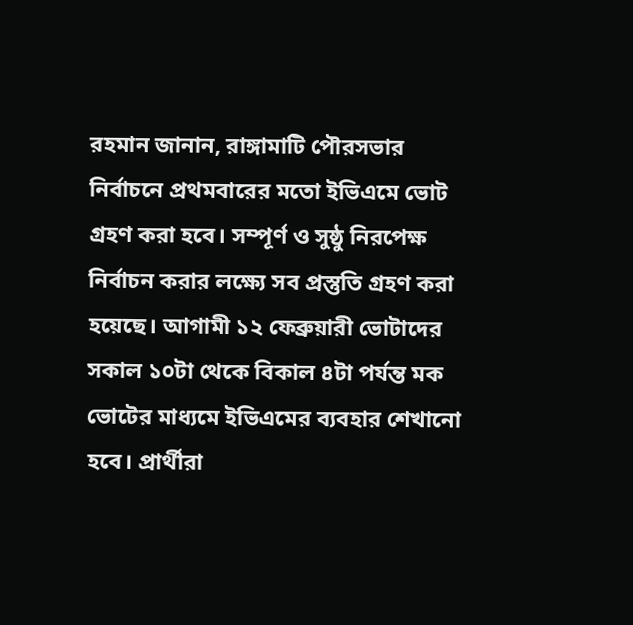রহমান জানান, রাঙ্গামাটি পৌরসভার নির্বাচনে প্রথমবারের মতো ইভিএমে ভোট গ্রহণ করা হবে। সম্পূর্ণ ও সুষ্ঠু নিরপেক্ষ নির্বাচন করার লক্ষ্যে সব প্রস্তুতি গ্রহণ করা হয়েছে। আগামী ১২ ফেব্রুয়ারী ভোটাদের সকাল ১০টা থেকে বিকাল ৪টা পর্যন্ত মক ভোটের মাধ্যমে ইভিএমের ব্যবহার শেখানো হবে। প্রার্থীরা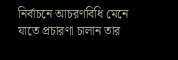নির্বাচনে আচরণবিধি মেনে যাতে প্রচারণা চালান তার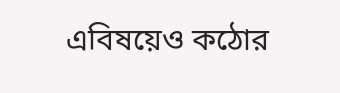এবিষয়েও কঠোর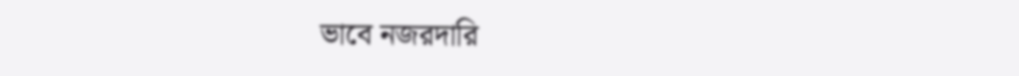ভাবে নজরদারি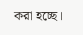করা হচ্ছে।